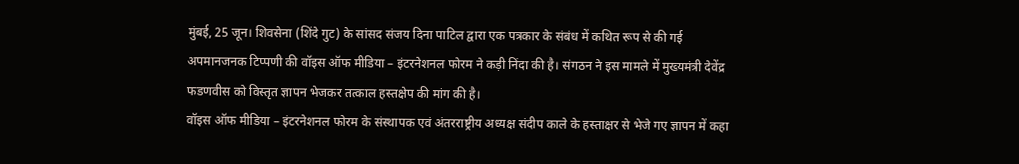मुंबई, 25 जून। शिवसेना (शिंदे गुट) के सांसद संजय दिना पाटिल द्वारा एक पत्रकार के संबंध में कथित रूप से की गई अपमानजनक टिप्पणी की वॉइस ऑफ मीडिया – इंटरनेशनल फोरम ने कड़ी निंदा की है। संगठन ने इस मामले में मुख्यमंत्री देवेंद्र फडणवीस को विस्तृत ज्ञापन भेजकर तत्काल हस्तक्षेप की मांग की है।
वॉइस ऑफ मीडिया – इंटरनेशनल फोरम के संस्थापक एवं अंतरराष्ट्रीय अध्यक्ष संदीप काले के हस्ताक्षर से भेजे गए ज्ञापन में कहा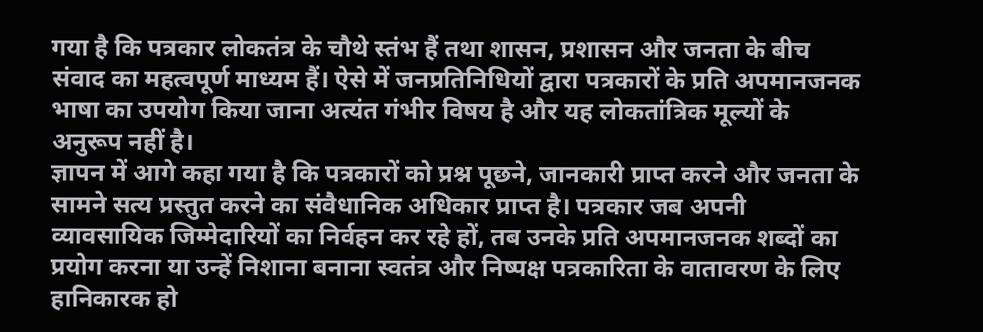गया है कि पत्रकार लोकतंत्र के चौथे स्तंभ हैं तथा शासन, प्रशासन और जनता के बीच संवाद का महत्वपूर्ण माध्यम हैं। ऐसे में जनप्रतिनिधियों द्वारा पत्रकारों के प्रति अपमानजनक भाषा का उपयोग किया जाना अत्यंत गंभीर विषय है और यह लोकतांत्रिक मूल्यों के अनुरूप नहीं है।
ज्ञापन में आगे कहा गया है कि पत्रकारों को प्रश्न पूछने, जानकारी प्राप्त करने और जनता के सामने सत्य प्रस्तुत करने का संवैधानिक अधिकार प्राप्त है। पत्रकार जब अपनी व्यावसायिक जिम्मेदारियों का निर्वहन कर रहे हों, तब उनके प्रति अपमानजनक शब्दों का प्रयोग करना या उन्हें निशाना बनाना स्वतंत्र और निष्पक्ष पत्रकारिता के वातावरण के लिए हानिकारक हो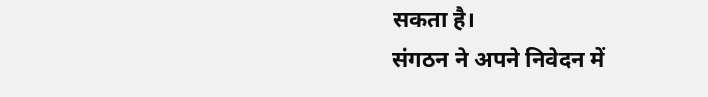सकता है।
संगठन ने अपने निवेदन में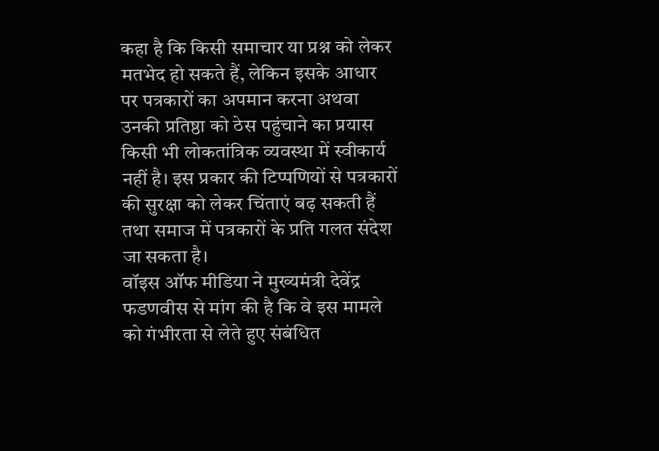कहा है कि किसी समाचार या प्रश्न को लेकर मतभेद हो सकते हैं, लेकिन इसके आधार पर पत्रकारों का अपमान करना अथवा उनकी प्रतिष्ठा को ठेस पहुंचाने का प्रयास किसी भी लोकतांत्रिक व्यवस्था में स्वीकार्य नहीं है। इस प्रकार की टिप्पणियों से पत्रकारों की सुरक्षा को लेकर चिंताएं बढ़ सकती हैं तथा समाज में पत्रकारों के प्रति गलत संदेश जा सकता है।
वॉइस ऑफ मीडिया ने मुख्यमंत्री देवेंद्र फडणवीस से मांग की है कि वे इस मामले को गंभीरता से लेते हुए संबंधित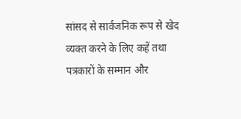सांसद से सार्वजनिक रूप से खेद व्यक्त करने के लिए कहें तथा पत्रकारों के सम्मान और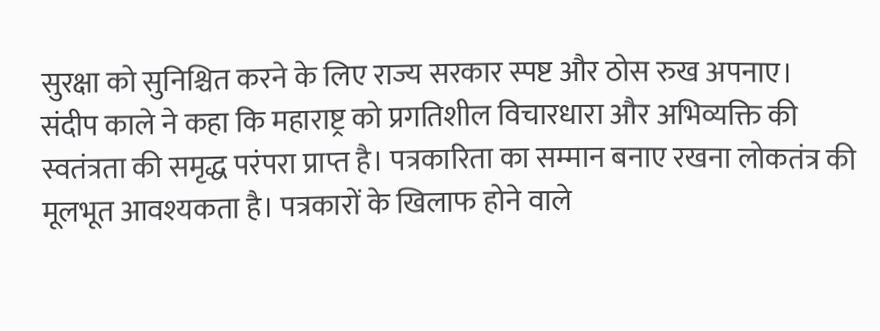सुरक्षा को सुनिश्चित करने के लिए राज्य सरकार स्पष्ट और ठोस रुख अपनाए।
संदीप काले ने कहा कि महाराष्ट्र को प्रगतिशील विचारधारा और अभिव्यक्ति की स्वतंत्रता की समृद्ध परंपरा प्राप्त है। पत्रकारिता का सम्मान बनाए रखना लोकतंत्र की मूलभूत आवश्यकता है। पत्रकारों के खिलाफ होने वाले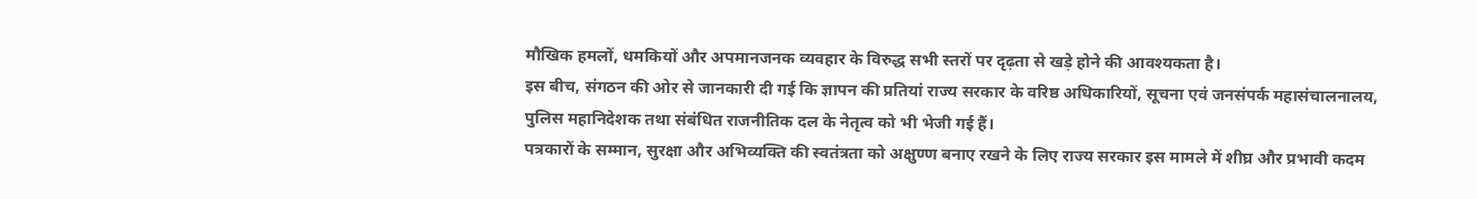मौखिक हमलों, धमकियों और अपमानजनक व्यवहार के विरुद्ध सभी स्तरों पर दृढ़ता से खड़े होने की आवश्यकता है।
इस बीच, संगठन की ओर से जानकारी दी गई कि ज्ञापन की प्रतियां राज्य सरकार के वरिष्ठ अधिकारियों, सूचना एवं जनसंपर्क महासंचालनालय, पुलिस महानिदेशक तथा संबंधित राजनीतिक दल के नेतृत्व को भी भेजी गई हैं।
पत्रकारों के सम्मान, सुरक्षा और अभिव्यक्ति की स्वतंत्रता को अक्षुण्ण बनाए रखने के लिए राज्य सरकार इस मामले में शीघ्र और प्रभावी कदम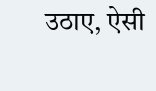उठाए, ऐसी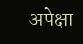अपेक्षा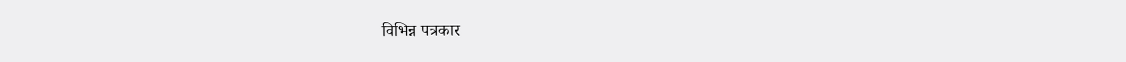विभिन्न पत्रकार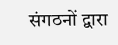संगठनों द्वारा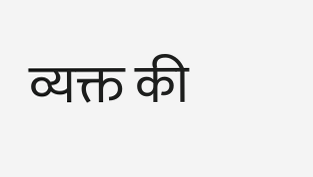व्यक्त की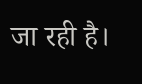जा रही है।